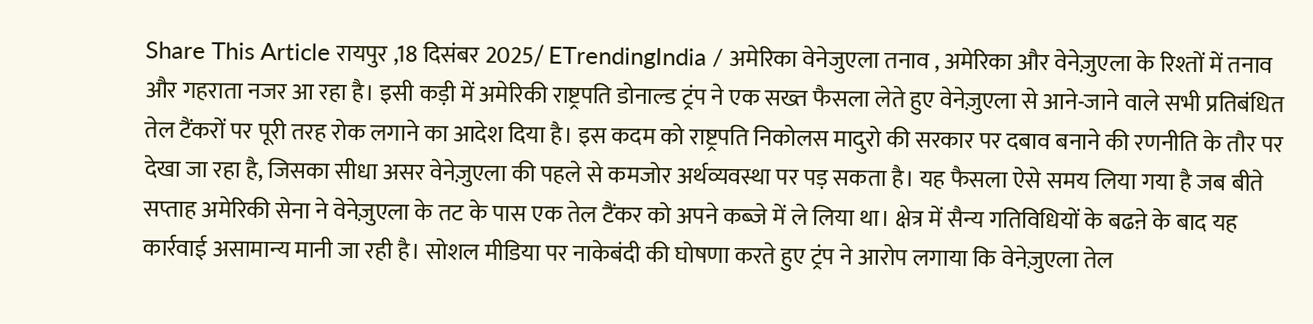Share This Article रायपुर ,18 दिसंबर 2025/ ETrendingIndia / अमेरिका वेनेजुएला तनाव , अमेरिका और वेनेज़ुएला के रिश्तों में तनाव और गहराता नजर आ रहा है। इसी कड़ी में अमेरिकी राष्ट्रपति डोनाल्ड ट्रंप ने एक सख्त फैसला लेते हुए वेनेज़ुएला से आने-जाने वाले सभी प्रतिबंधित तेल टैंकरों पर पूरी तरह रोक लगाने का आदेश दिया है। इस कदम को राष्ट्रपति निकोलस मादुरो की सरकार पर दबाव बनाने की रणनीति के तौर पर देखा जा रहा है, जिसका सीधा असर वेनेज़ुएला की पहले से कमजोर अर्थव्यवस्था पर पड़ सकता है। यह फैसला ऐसे समय लिया गया है जब बीते सप्ताह अमेरिकी सेना ने वेनेज़ुएला के तट के पास एक तेल टैंकर को अपने कब्जे में ले लिया था। क्षेत्र में सैन्य गतिविधियों के बढऩे के बाद यह कार्रवाई असामान्य मानी जा रही है। सोशल मीडिया पर नाकेबंदी की घोषणा करते हुए ट्रंप ने आरोप लगाया कि वेनेज़ुएला तेल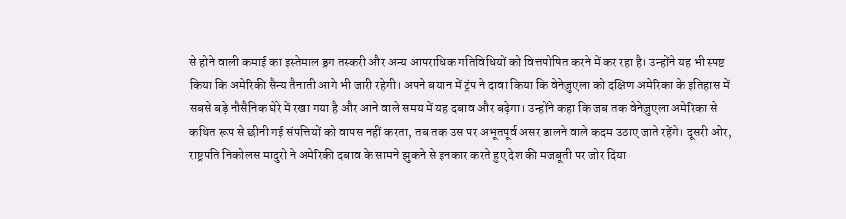से होने वाली कमाई का इस्तेमाल ड्रग तस्करी और अन्य आपराधिक गतिविधियों को वित्तपोषित करने में कर रहा है। उन्होंने यह भी स्पष्ट किया कि अमेरिकी सैन्य तैनाती आगे भी जारी रहेगी। अपने बयान में ट्रंप ने दावा किया कि वेनेज़ुएला को दक्षिण अमेरिका के इतिहास में सबसे बड़े नौसैनिक घेरे में रखा गया है और आने वाले समय में यह दबाव और बढ़ेगा। उन्होंने कहा कि जब तक वेनेज़ुएला अमेरिका से कथित रूप से छीनी गई संपत्तियों को वापस नहीं करता, तब तक उस पर अभूतपूर्व असर डालने वाले कदम उठाए जाते रहेंगे। दूसरी ओर, राष्ट्रपति निकोलस मादुरो ने अमेरिकी दबाव के सामने झुकने से इनकार करते हुए देश की मजबूती पर जोर दिया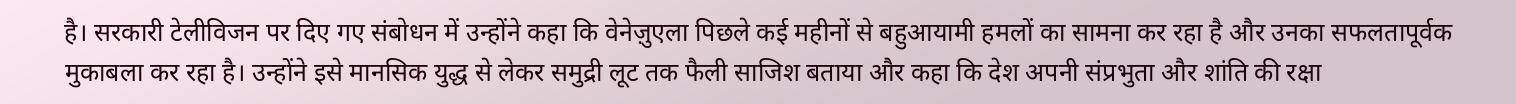है। सरकारी टेलीविजन पर दिए गए संबोधन में उन्होंने कहा कि वेनेज़ुएला पिछले कई महीनों से बहुआयामी हमलों का सामना कर रहा है और उनका सफलतापूर्वक मुकाबला कर रहा है। उन्होंने इसे मानसिक युद्ध से लेकर समुद्री लूट तक फैली साजिश बताया और कहा कि देश अपनी संप्रभुता और शांति की रक्षा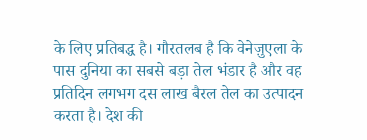के लिए प्रतिबद्ध है। गौरतलब है कि वेनेज़ुएला के पास दुनिया का सबसे बड़ा तेल भंडार है और वह प्रतिदिन लगभग दस लाख बैरल तेल का उत्पादन करता है। देश की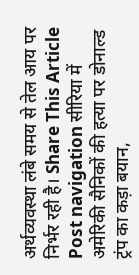अर्थव्यवस्था लंबे समय से तेल आय पर निर्भर रही है। Share This Article Post navigation सीरिया में अमेरिकी सैनिकों की हत्या पर डोनाल्ड ट्रंप का कड़ा बयान,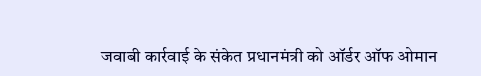जवाबी कार्रवाई के संकेत प्रधानमंत्री को ऑर्डर ऑफ ओमान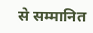से सम्मानित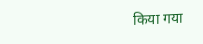किया गया